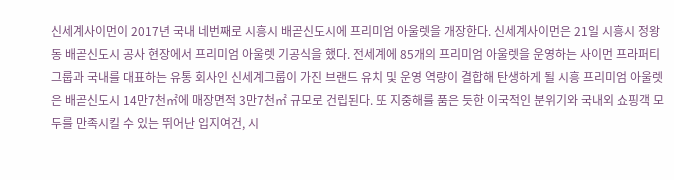신세계사이먼이 2017년 국내 네번째로 시흥시 배곧신도시에 프리미엄 아울렛을 개장한다. 신세계사이먼은 21일 시흥시 정왕동 배곧신도시 공사 현장에서 프리미엄 아울렛 기공식을 했다. 전세계에 85개의 프리미엄 아울렛을 운영하는 사이먼 프라퍼티 그룹과 국내를 대표하는 유통 회사인 신세계그룹이 가진 브랜드 유치 및 운영 역량이 결합해 탄생하게 될 시흥 프리미엄 아울렛은 배곧신도시 14만7천㎡에 매장면적 3만7천㎡ 규모로 건립된다. 또 지중해를 품은 듯한 이국적인 분위기와 국내외 쇼핑객 모두를 만족시킬 수 있는 뛰어난 입지여건, 시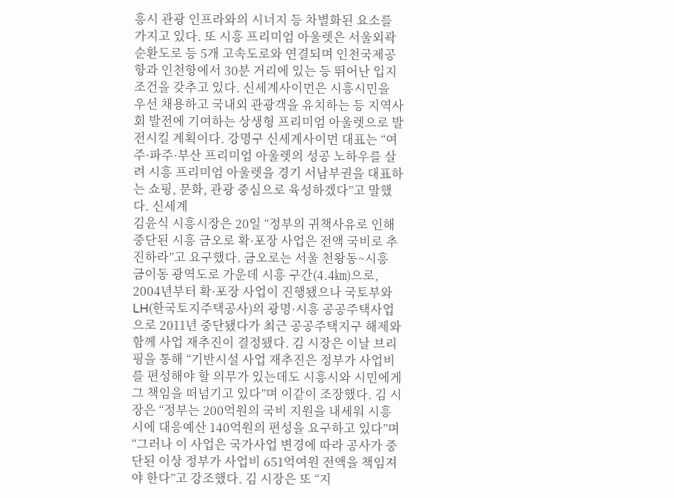흥시 관광 인프라와의 시너지 등 차별화된 요소를 가지고 있다. 또 시흥 프리미엄 아울렛은 서울외곽순환도로 등 5개 고속도로와 연결되며 인천국제공항과 인천항에서 30분 거리에 있는 등 뛰어난 입지 조건을 갖추고 있다. 신세계사이먼은 시흥시민을 우선 채용하고 국내외 관광객을 유치하는 등 지역사회 발전에 기여하는 상생형 프리미엄 아울렛으로 발전시킬 계획이다. 강명구 신세계사이먼 대표는 “여주·파주·부산 프리미엄 아울렛의 성공 노하우를 살려 시흥 프리미엄 아울렛을 경기 서남부권을 대표하는 쇼핑, 문화, 관광 중심으로 육성하겠다”고 말했다. 신세계
김윤식 시흥시장은 20일 “정부의 귀책사유로 인해 중단된 시흥 금오로 확·포장 사업은 전액 국비로 추진하라”고 요구했다. 금오로는 서울 천왕동~시흥 금이동 광역도로 가운데 시흥 구간(4.4㎞)으로, 2004년부터 확·포장 사업이 진행됐으나 국토부와 LH(한국토지주택공사)의 광명·시흥 공공주택사업으로 2011년 중단됐다가 최근 공공주택지구 해제와 함께 사업 재추진이 결정됐다. 김 시장은 이날 브리핑을 통해 “기반시설 사업 재추진은 정부가 사업비를 편성해야 할 의무가 있는데도 시흥시와 시민에게 그 책임을 떠넘기고 있다”며 이같이 조장했다. 김 시장은 “정부는 200억원의 국비 지원을 내세워 시흥시에 대응예산 140억원의 편성을 요구하고 있다”며 “그러나 이 사업은 국가사업 변경에 따라 공사가 중단된 이상 정부가 사업비 651억여원 전액을 책임져야 한다”고 강조했다. 김 시장은 또 “지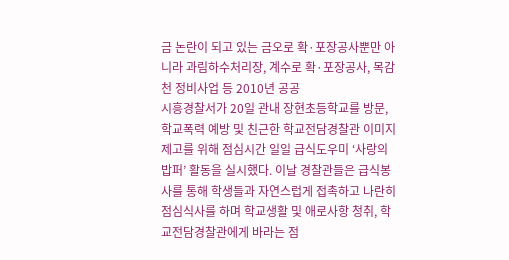금 논란이 되고 있는 금오로 확·포장공사뿐만 아니라 과림하수처리장, 계수로 확·포장공사, 목감천 정비사업 등 2010년 공공
시흥경찰서가 20일 관내 장현초등학교를 방문, 학교폭력 예방 및 친근한 학교전담경찰관 이미지 제고를 위해 점심시간 일일 급식도우미 ‘사랑의 밥퍼’ 활동을 실시했다. 이날 경찰관들은 급식봉사를 통해 학생들과 자연스럽게 접촉하고 나란히 점심식사를 하며 학교생활 및 애로사항 청취, 학교전담경찰관에게 바라는 점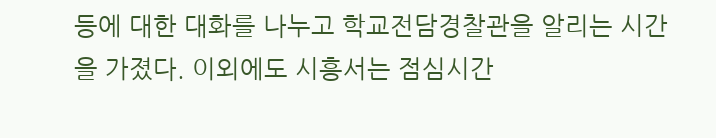등에 대한 대화를 나누고 학교전담경찰관을 알리는 시간을 가졌다. 이외에도 시흥서는 점심시간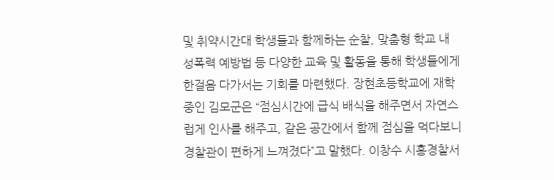및 취약시간대 학생들과 함께하는 순찰, 맞춤형 학교 내 성폭력 예방법 등 다양한 교육 및 활동을 통해 학생들에게 한걸음 다가서는 기회를 마련했다. 장현초등학교에 재학중인 김모군은 “점심시간에 급식 배식을 해주면서 자연스럽게 인사를 해주고, 같은 공간에서 함께 점심을 먹다보니 경찰관이 편하게 느껴졌다”고 말했다. 이창수 시흥경찰서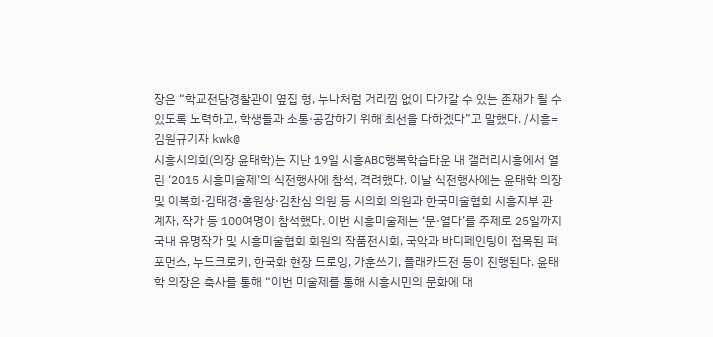장은 “학교전담경찰관이 옆집 형, 누나처럼 거리낌 없이 다가갈 수 있는 존재가 될 수 있도록 노력하고, 학생들과 소통·공감하기 위해 최선을 다하겠다”고 말했다. /시흥=김원규기자 kwk@
시흥시의회(의장 윤태학)는 지난 19일 시흥ABC행복학습타운 내 갤러리시흥에서 열린 ‘2015 시흥미술제’의 식전행사에 참석, 격려했다. 이날 식전행사에는 윤태학 의장 및 이복희·김태경·홍원상·김찬심 의원 등 시의회 의원과 한국미술협회 시흥지부 관계자, 작가 등 100여명이 참석했다. 이번 시흥미술제는 ‘문·열다’를 주제로 25일까지 국내 유명작가 및 시흥미술협회 회원의 작품전시회, 국악과 바디페인팅이 접목된 퍼포먼스, 누드크로키, 한국화 현장 드로잉, 가훈쓰기, 플래카드전 등이 진행된다. 윤태학 의장은 축사를 통해 “이번 미술제를 통해 시흥시민의 문화에 대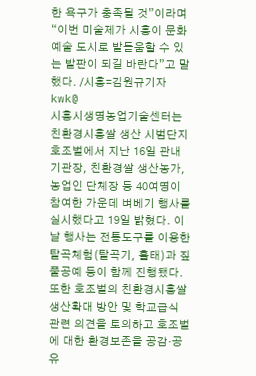한 욕구가 충족될 것”이라며 “이번 미술제가 시흥이 문화예술 도시로 발돋움할 수 있는 발판이 되길 바란다”고 말했다. /시흥=김원규기자 kwk@
시흥시생명농업기술센터는 친환경시흥쌀 생산 시범단지 호조벌에서 지난 16일 관내 기관장, 친환경쌀 생산농가, 농업인 단체장 등 40여명이 참여한 가운데 벼베기 행사를 실시했다고 19일 밝혔다. 이날 행사는 전통도구를 이용한 탈곡체험(탈곡기, 홀태)과 짚풀공예 등이 함께 진행됐다. 또한 호조벌의 친환경시흥쌀 생산확대 방안 및 학교급식 관련 의견을 토의하고 호조벌에 대한 환경보존을 공감·공유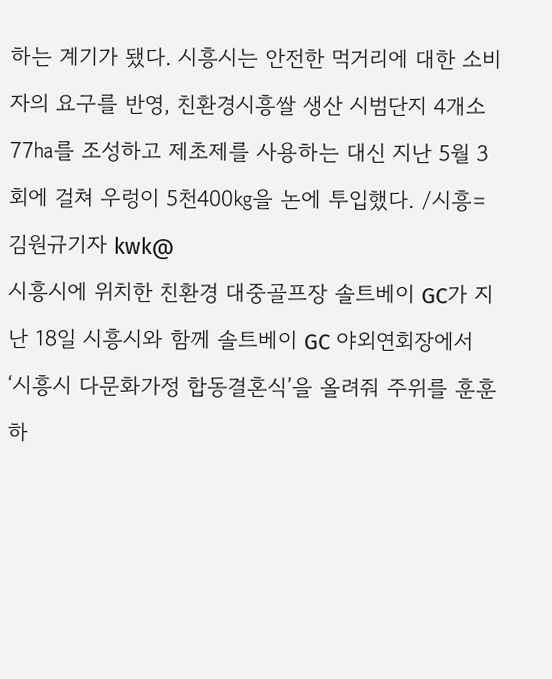하는 계기가 됐다. 시흥시는 안전한 먹거리에 대한 소비자의 요구를 반영, 친환경시흥쌀 생산 시범단지 4개소 77㏊를 조성하고 제초제를 사용하는 대신 지난 5월 3회에 걸쳐 우렁이 5천400㎏을 논에 투입했다. /시흥=김원규기자 kwk@
시흥시에 위치한 친환경 대중골프장 솔트베이 GC가 지난 18일 시흥시와 함께 솔트베이 GC 야외연회장에서 ‘시흥시 다문화가정 합동결혼식’을 올려줘 주위를 훈훈하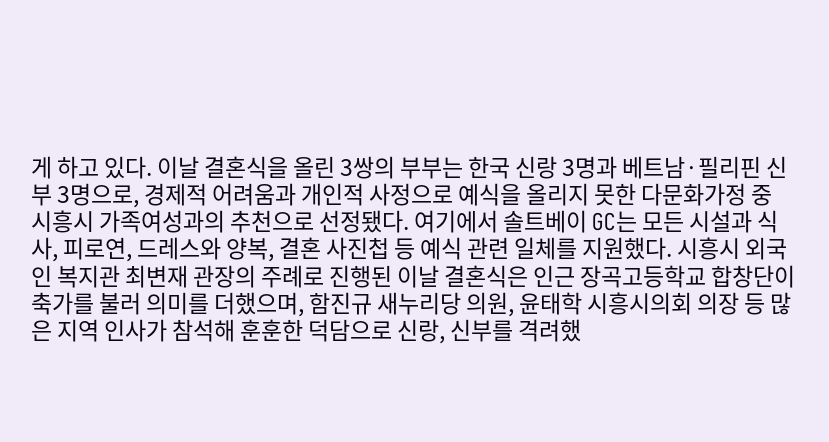게 하고 있다. 이날 결혼식을 올린 3쌍의 부부는 한국 신랑 3명과 베트남·필리핀 신부 3명으로, 경제적 어려움과 개인적 사정으로 예식을 올리지 못한 다문화가정 중 시흥시 가족여성과의 추천으로 선정됐다. 여기에서 솔트베이 GC는 모든 시설과 식사, 피로연, 드레스와 양복, 결혼 사진첩 등 예식 관련 일체를 지원했다. 시흥시 외국인 복지관 최변재 관장의 주례로 진행된 이날 결혼식은 인근 장곡고등학교 합창단이 축가를 불러 의미를 더했으며, 함진규 새누리당 의원, 윤태학 시흥시의회 의장 등 많은 지역 인사가 참석해 훈훈한 덕담으로 신랑, 신부를 격려했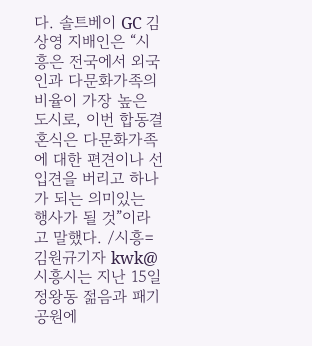다. 솔트베이 GC 김상영 지배인은 “시흥은 전국에서 외국인과 다문화가족의 비율이 가장 높은 도시로, 이번 합동결혼식은 다문화가족에 대한 편견이나 선입견을 버리고 하나가 되는 의미있는 행사가 될 것”이라고 말했다. /시흥=김원규기자 kwk@
시흥시는 지난 15일 정왕동 젊음과 패기공원에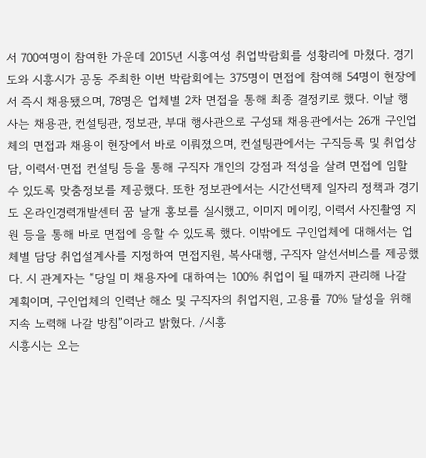서 700여명이 참여한 가운데 2015년 시흥여성 취업박람회를 성황리에 마쳤다. 경기도와 시흥시가 공동 주최한 이번 박람회에는 375명이 면접에 참여해 54명이 현장에서 즉시 채용됐으며, 78명은 업체별 2차 면접을 통해 최종 결정키로 했다. 이날 행사는 채용관, 컨설팅관, 정보관, 부대 행사관으로 구성돼 채용관에서는 26개 구인업체의 면접과 채용이 현장에서 바로 이뤄졌으며, 컨설팅관에서는 구직등록 및 취업상담, 이력서·면접 컨설팅 등을 통해 구직자 개인의 강점과 적성을 살려 면접에 임할 수 있도록 맞춤정보를 제공했다. 또한 정보관에서는 시간선택제 일자리 정책과 경기도 온라인경력개발센터 꿈 날개 홍보를 실시했고, 이미지 메이킹, 이력서 사진촬영 지원 등을 통해 바로 면접에 응할 수 있도록 했다. 이밖에도 구인업체에 대해서는 업체별 담당 취업설계사를 지정하여 면접지원, 복사대행, 구직자 알선서비스를 제공했다. 시 관계자는 “당일 미 채용자에 대하여는 100% 취업이 될 때까지 관리해 나갈 계획이며, 구인업체의 인력난 해소 및 구직자의 취업지원, 고용률 70% 달성을 위해 지속 노력해 나갈 방침”이라고 밝혔다. /시흥
시흥시는 오는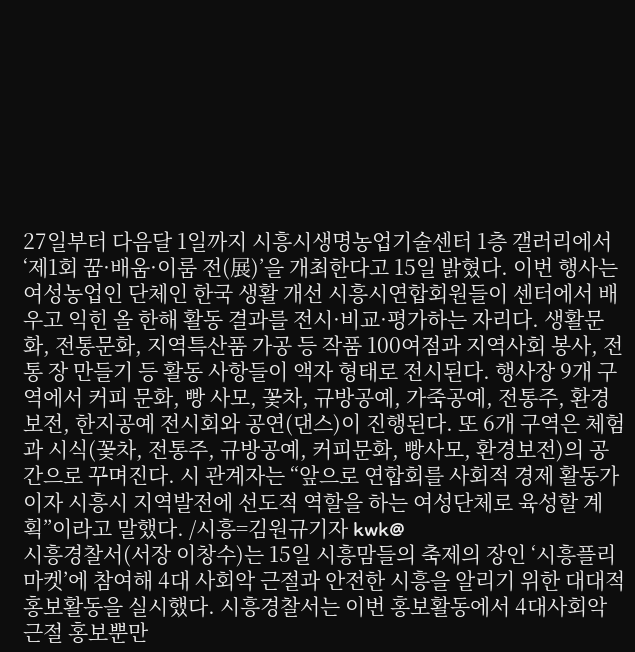27일부터 다음달 1일까지 시흥시생명농업기술센터 1층 갤러리에서 ‘제1회 꿈·배움·이룸 전(展)’을 개최한다고 15일 밝혔다. 이번 행사는 여성농업인 단체인 한국 생활 개선 시흥시연합회원들이 센터에서 배우고 익힌 올 한해 활동 결과를 전시·비교·평가하는 자리다. 생활문화, 전통문화, 지역특산품 가공 등 작품 100여점과 지역사회 봉사, 전통 장 만들기 등 활동 사항들이 액자 형태로 전시된다. 행사장 9개 구역에서 커피 문화, 빵 사모, 꽃차, 규방공예, 가죽공예, 전통주, 환경보전, 한지공예 전시회와 공연(댄스)이 진행된다. 또 6개 구역은 체험과 시식(꽃차, 전통주, 규방공예, 커피문화, 빵사모, 환경보전)의 공간으로 꾸며진다. 시 관계자는 “앞으로 연합회를 사회적 경제 활동가이자 시흥시 지역발전에 선도적 역할을 하는 여성단체로 육성할 계획”이라고 말했다. /시흥=김원규기자 kwk@
시흥경찰서(서장 이창수)는 15일 시흥맘들의 축제의 장인 ‘시흥플리마켓’에 참여해 4대 사회악 근절과 안전한 시흥을 알리기 위한 대대적 홍보활동을 실시했다. 시흥경찰서는 이번 홍보활동에서 4대사회악 근절 홍보뿐만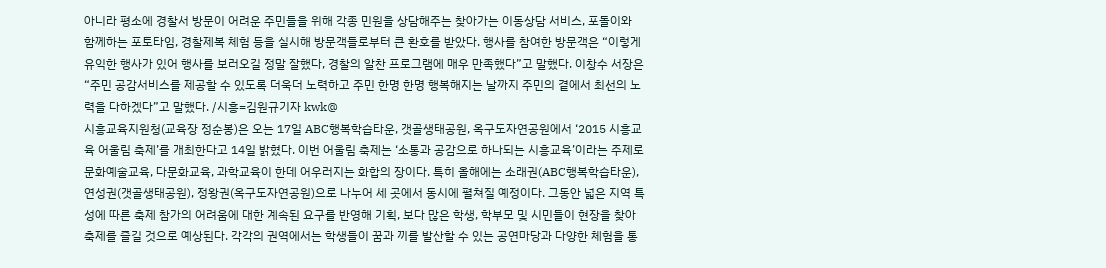아니라 평소에 경찰서 방문이 어려운 주민들을 위해 각종 민원을 상담해주는 찾아가는 이동상담 서비스, 포돌이와 함께하는 포토타임, 경찰제복 체험 등을 실시해 방문객들로부터 큰 환호를 받았다. 행사를 참여한 방문객은 “이렇게 유익한 행사가 있어 행사를 보러오길 정말 잘했다, 경찰의 알찬 프로그램에 매우 만족했다”고 말했다. 이창수 서장은 “주민 공감서비스를 제공할 수 있도록 더욱더 노력하고 주민 한명 한명 행복해지는 날까지 주민의 곁에서 최선의 노력을 다하겠다”고 말했다. /시흥=김원규기자 kwk@
시흥교육지원청(교육장 정순봉)은 오는 17일 ABC행복학습타운, 갯골생태공원, 옥구도자연공원에서 ‘2015 시흥교육 어울림 축제’를 개최한다고 14일 밝혔다. 이번 어울림 축제는 ‘소통과 공감으로 하나되는 시흥교육’이라는 주제로 문화예술교육, 다문화교육, 과학교육이 한데 어우러지는 화합의 장이다. 특히 올해에는 소래권(ABC행복학습타운), 연성권(갯골생태공원), 정왕권(옥구도자연공원)으로 나누어 세 곳에서 동시에 펼쳐질 예정이다. 그동안 넓은 지역 특성에 따른 축제 참가의 어려움에 대한 계속된 요구를 반영해 기획, 보다 많은 학생, 학부모 및 시민들이 현장을 찾아 축제를 즐길 것으로 예상된다. 각각의 권역에서는 학생들이 꿈과 끼를 발산할 수 있는 공연마당과 다양한 체험을 통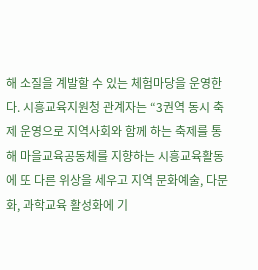해 소질을 계발할 수 있는 체험마당을 운영한다. 시흥교육지원청 관계자는 “3권역 동시 축제 운영으로 지역사회와 함께 하는 축제를 통해 마을교육공동체를 지향하는 시흥교육활동에 또 다른 위상을 세우고 지역 문화예술, 다문화, 과학교육 활성화에 기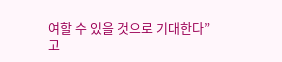여할 수 있을 것으로 기대한다”고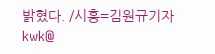밝혔다. /시흥=김원규기자 kwk@